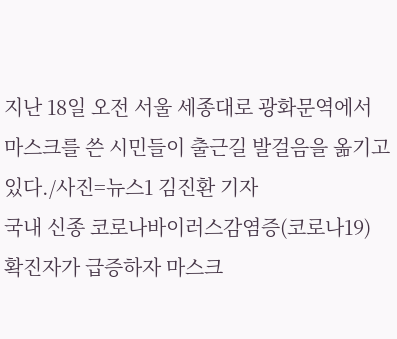지난 18일 오전 서울 세종대로 광화문역에서 마스크를 쓴 시민들이 출근길 발걸음을 옮기고 있다./사진=뉴스1 김진환 기자
국내 신종 코로나바이러스감염증(코로나19) 확진자가 급증하자 마스크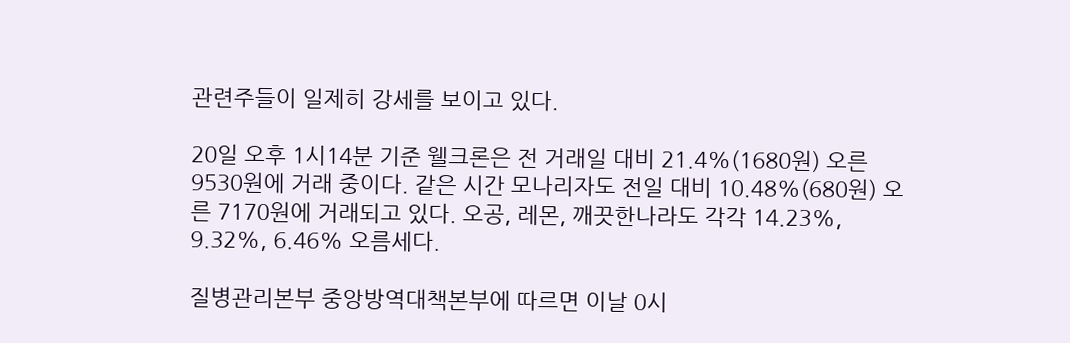관련주들이 일제히 강세를 보이고 있다.

20일 오후 1시14분 기준 웰크론은 전 거래일 대비 21.4%(1680원) 오른 9530원에 거래 중이다. 같은 시간 모나리자도 전일 대비 10.48%(680원) 오른 7170원에 거래되고 있다. 오공, 레몬, 깨끗한나라도 각각 14.23%, 9.32%, 6.46% 오름세다.

질병관리본부 중앙방역대책본부에 따르면 이날 0시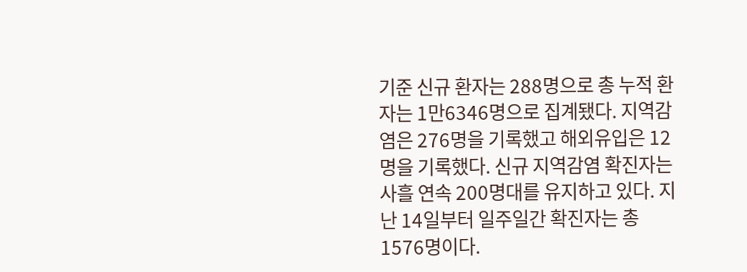기준 신규 환자는 288명으로 총 누적 환자는 1만6346명으로 집계됐다. 지역감염은 276명을 기록했고 해외유입은 12명을 기록했다. 신규 지역감염 확진자는 사흘 연속 200명대를 유지하고 있다. 지난 14일부터 일주일간 확진자는 총 1576명이다.